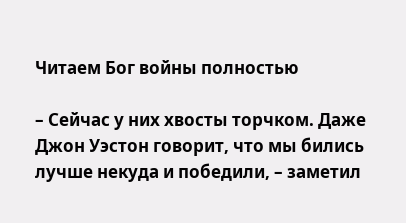Читаем Бог войны полностью

– Сейчас у них хвосты торчком. Даже Джон Уэстон говорит, что мы бились лучше некуда и победили, – заметил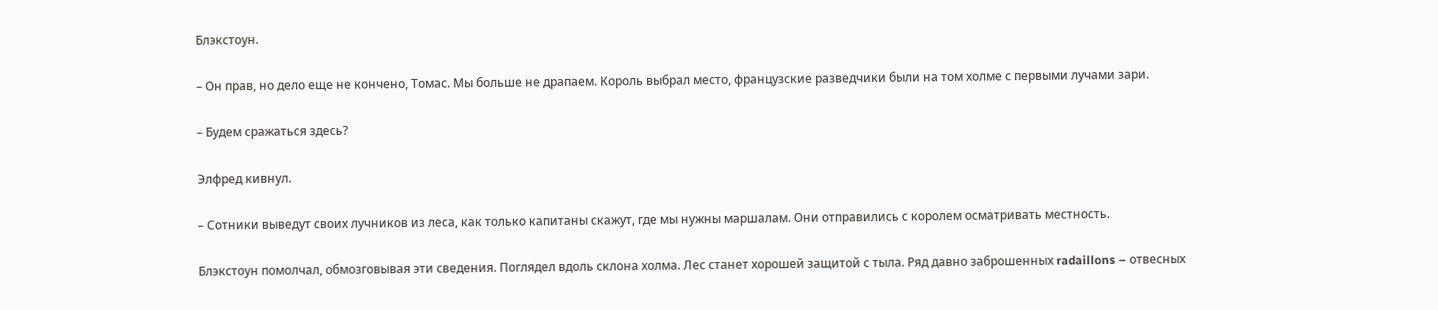Блэкстоун.

– Он прав, но дело еще не кончено, Томас. Мы больше не драпаем. Король выбрал место, французские разведчики были на том холме с первыми лучами зари.

– Будем сражаться здесь?

Элфред кивнул.

– Сотники выведут своих лучников из леса, как только капитаны скажут, где мы нужны маршалам. Они отправились с королем осматривать местность.

Блэкстоун помолчал, обмозговывая эти сведения. Поглядел вдоль склона холма. Лес станет хорошей защитой с тыла. Ряд давно заброшенных radaillons – отвесных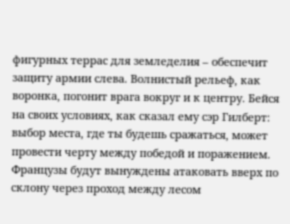фигурных террас для земледелия – обеспечит защиту армии слева. Волнистый рельеф, как воронка, погонит врага вокруг и к центру. Бейся на своих условиях, как сказал ему сэр Гилберт: выбор места, где ты будешь сражаться, может провести черту между победой и поражением. Французы будут вынуждены атаковать вверх по склону через проход между лесом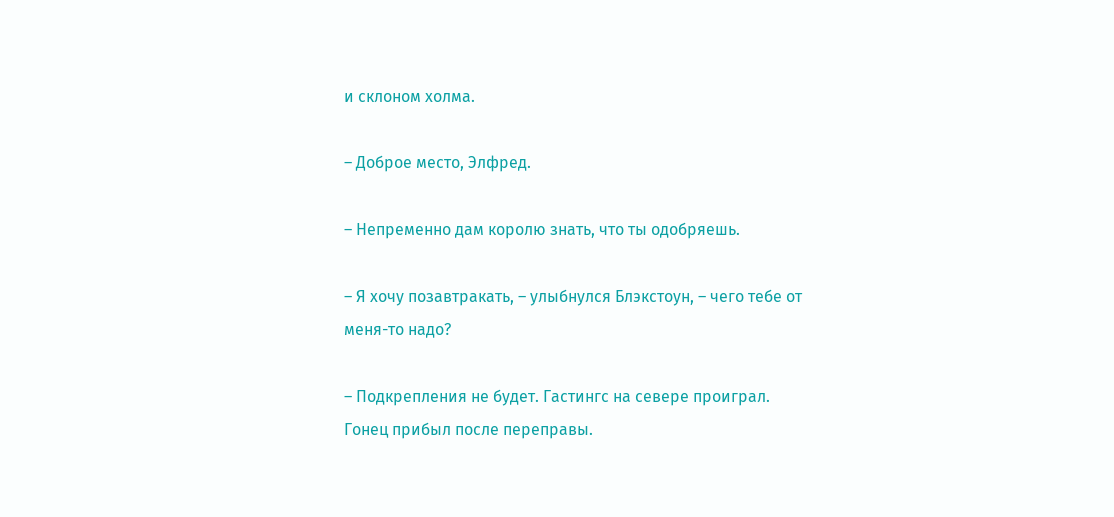и склоном холма.

– Доброе место, Элфред.

– Непременно дам королю знать, что ты одобряешь.

– Я хочу позавтракать, – улыбнулся Блэкстоун, – чего тебе от меня-то надо?

– Подкрепления не будет. Гастингс на севере проиграл. Гонец прибыл после переправы.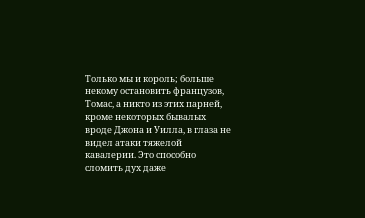Только мы и король; больше некому остановить французов, Томас, а никто из этих парней, кроме некоторых бывалых вроде Джона и Уилла, в глаза не видел атаки тяжелой кавалерии. Это способно сломить дух даже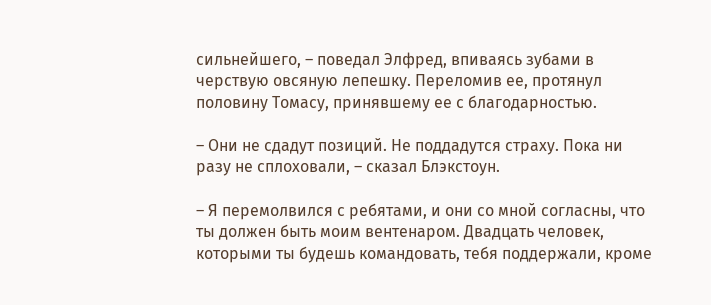сильнейшего, – поведал Элфред, впиваясь зубами в черствую овсяную лепешку. Переломив ее, протянул половину Томасу, принявшему ее с благодарностью.

– Они не сдадут позиций. Не поддадутся страху. Пока ни разу не сплоховали, – сказал Блэкстоун.

– Я перемолвился с ребятами, и они со мной согласны, что ты должен быть моим вентенаром. Двадцать человек, которыми ты будешь командовать, тебя поддержали, кроме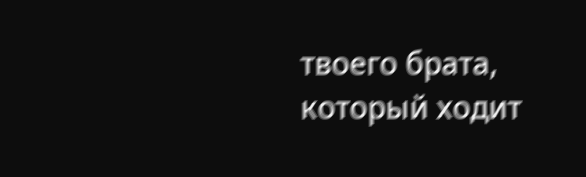твоего брата, который ходит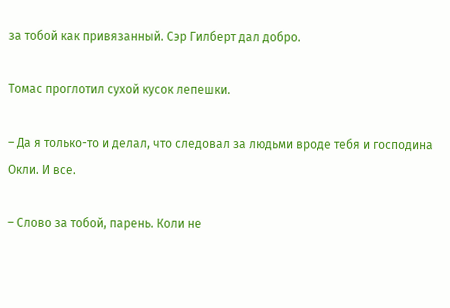за тобой как привязанный. Сэр Гилберт дал добро.

Томас проглотил сухой кусок лепешки.

– Да я только-то и делал, что следовал за людьми вроде тебя и господина Окли. И все.

– Слово за тобой, парень. Коли не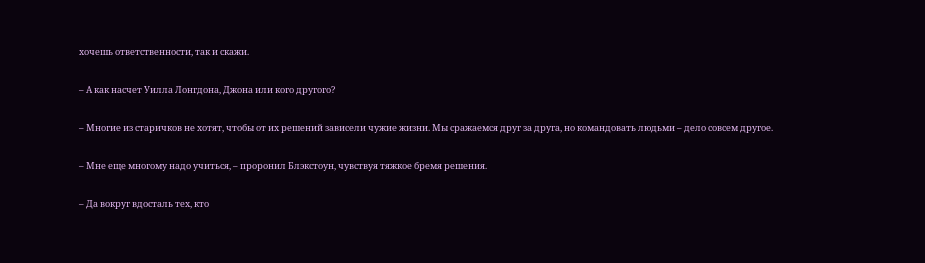хочешь ответственности, так и скажи.

– А как насчет Уилла Лонгдона, Джона или кого другого?

– Многие из старичков не хотят, чтобы от их решений зависели чужие жизни. Мы сражаемся друг за друга, но командовать людьми – дело совсем другое.

– Мне еще многому надо учиться, – проронил Блэкстоун, чувствуя тяжкое бремя решения.

– Да вокруг вдосталь тех, кто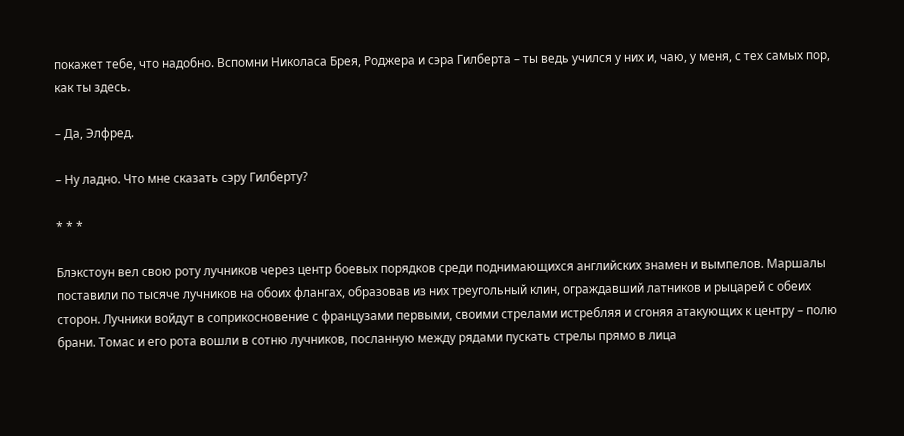покажет тебе, что надобно. Вспомни Николаса Брея, Роджера и сэра Гилберта – ты ведь учился у них и, чаю, у меня, с тех самых пор, как ты здесь.

– Да, Элфред.

– Ну ладно. Что мне сказать сэру Гилберту?

* * *

Блэкстоун вел свою роту лучников через центр боевых порядков среди поднимающихся английских знамен и вымпелов. Маршалы поставили по тысяче лучников на обоих флангах, образовав из них треугольный клин, ограждавший латников и рыцарей с обеих сторон. Лучники войдут в соприкосновение с французами первыми, своими стрелами истребляя и сгоняя атакующих к центру – полю брани. Томас и его рота вошли в сотню лучников, посланную между рядами пускать стрелы прямо в лица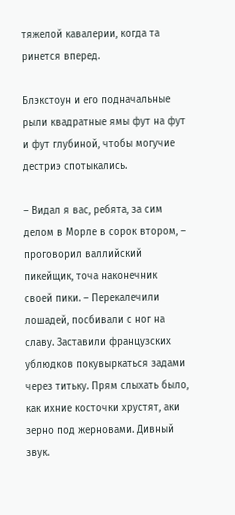тяжелой кавалерии, когда та ринется вперед.

Блэкстоун и его подначальные рыли квадратные ямы фут на фут и фут глубиной, чтобы могучие дестриэ спотыкались.

– Видал я вас, ребята, за сим делом в Морле в сорок втором, – проговорил валлийский пикейщик, точа наконечник своей пики. – Перекалечили лошадей, посбивали с ног на славу. Заставили французских ублюдков покувыркаться задами через титьку. Прям слыхать было, как ихние косточки хрустят, аки зерно под жерновами. Дивный звук.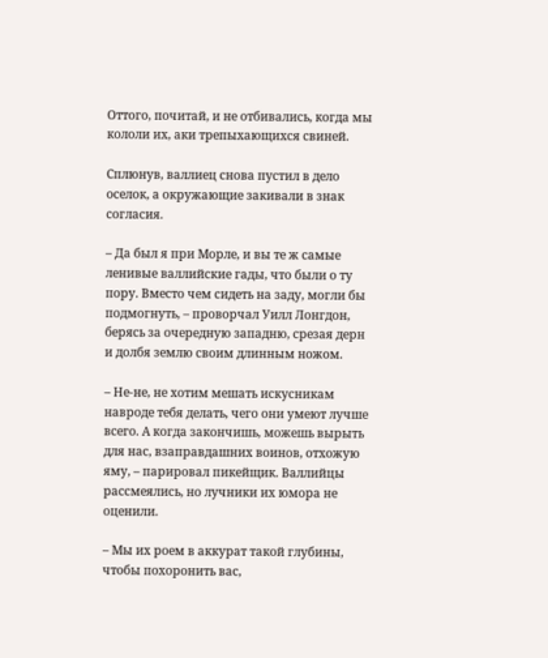Оттого, почитай, и не отбивались, когда мы кололи их, аки трепыхающихся свиней.

Сплюнув, валлиец снова пустил в дело оселок, а окружающие закивали в знак согласия.

– Да был я при Морле, и вы те ж самые ленивые валлийские гады, что были о ту пору. Вместо чем сидеть на заду, могли бы подмогнуть, – проворчал Уилл Лонгдон, берясь за очередную западню, срезая дерн и долбя землю своим длинным ножом.

– Не-не, не хотим мешать искусникам навроде тебя делать, чего они умеют лучше всего. А когда закончишь, можешь вырыть для нас, взаправдашних воинов, отхожую яму, – парировал пикейщик. Валлийцы рассмеялись, но лучники их юмора не оценили.

– Мы их роем в аккурат такой глубины, чтобы похоронить вас,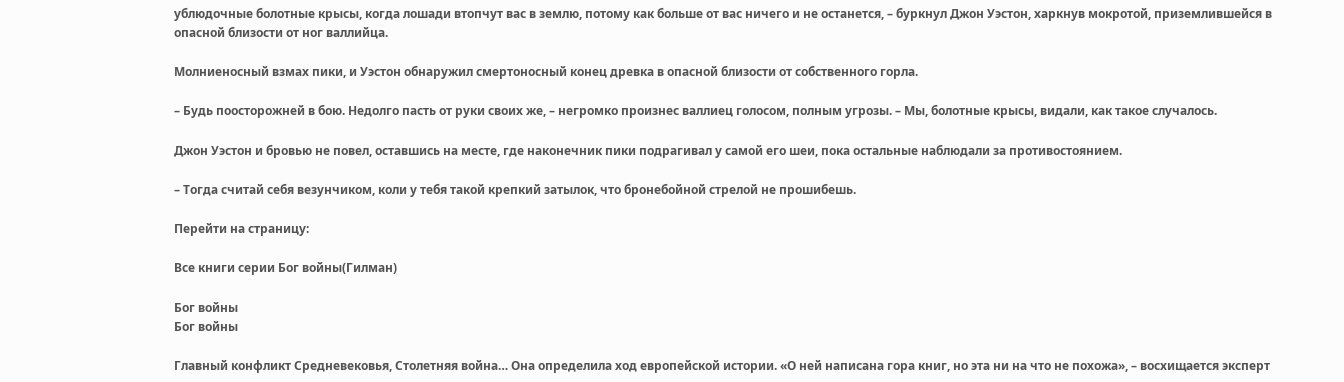ублюдочные болотные крысы, когда лошади втопчут вас в землю, потому как больше от вас ничего и не останется, – буркнул Джон Уэстон, харкнув мокротой, приземлившейся в опасной близости от ног валлийца.

Молниеносный взмах пики, и Уэстон обнаружил смертоносный конец древка в опасной близости от собственного горла.

– Будь поосторожней в бою. Недолго пасть от руки своих же, – негромко произнес валлиец голосом, полным угрозы. – Мы, болотные крысы, видали, как такое случалось.

Джон Уэстон и бровью не повел, оставшись на месте, где наконечник пики подрагивал у самой его шеи, пока остальные наблюдали за противостоянием.

– Тогда считай себя везунчиком, коли у тебя такой крепкий затылок, что бронебойной стрелой не прошибешь.

Перейти на страницу:

Все книги серии Бог войны(Гилман)

Бог войны
Бог войны

Главный конфликт Средневековья, Столетняя война… Она определила ход европейской истории. «О ней написана гора книг, но эта ни на что не похожа», – восхищается эксперт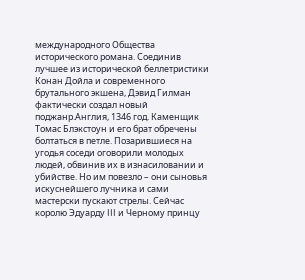международного Общества исторического романа. Соединив лучшее из исторической беллетристики Конан Дойла и современного брутального экшена, Дэвид Гилман фактически создал новый поджанр.Англия, 1346 год. Каменщик Томас Блэкстоун и его брат обречены болтаться в петле. Позарившиеся на угодья соседи оговорили молодых людей, обвинив их в изнасиловании и убийстве. Но им повезло – они сыновья искуснейшего лучника и сами мастерски пускают стрелы. Сейчас королю Эдуарду III и Черному принцу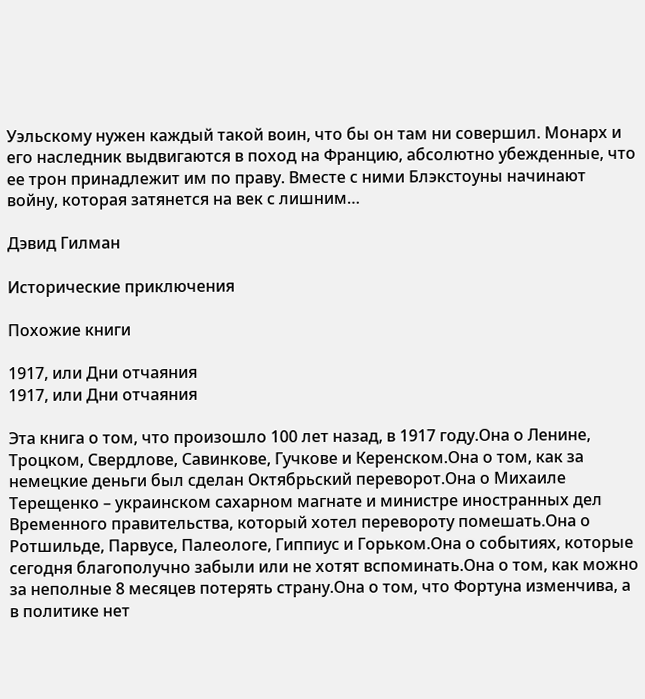Уэльскому нужен каждый такой воин, что бы он там ни совершил. Монарх и его наследник выдвигаются в поход на Францию, абсолютно убежденные, что ее трон принадлежит им по праву. Вместе с ними Блэкстоуны начинают войну, которая затянется на век с лишним…

Дэвид Гилман

Исторические приключения

Похожие книги

1917, или Дни отчаяния
1917, или Дни отчаяния

Эта книга о том, что произошло 100 лет назад, в 1917 году.Она о Ленине, Троцком, Свердлове, Савинкове, Гучкове и Керенском.Она о том, как за немецкие деньги был сделан Октябрьский переворот.Она о Михаиле Терещенко – украинском сахарном магнате и министре иностранных дел Временного правительства, который хотел перевороту помешать.Она о Ротшильде, Парвусе, Палеологе, Гиппиус и Горьком.Она о событиях, которые сегодня благополучно забыли или не хотят вспоминать.Она о том, как можно за неполные 8 месяцев потерять страну.Она о том, что Фортуна изменчива, а в политике нет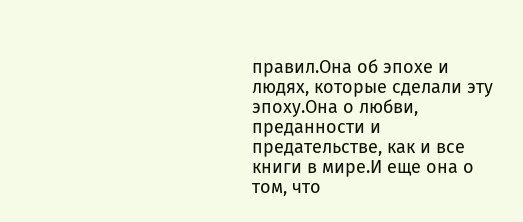правил.Она об эпохе и людях, которые сделали эту эпоху.Она о любви, преданности и предательстве, как и все книги в мире.И еще она о том, что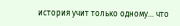история учит только одному… что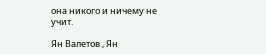она никого и ничему не учит.

Ян Валетов , Ян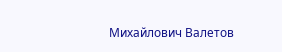Михайлович Валетов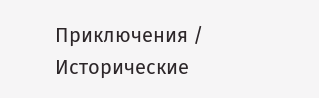Приключения / Исторические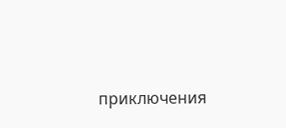приключения